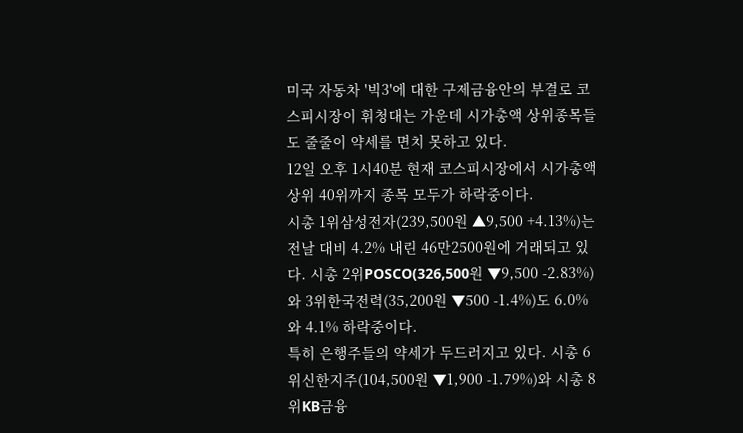미국 자동차 '빅3'에 대한 구제금융안의 부결로 코스피시장이 휘청대는 가운데 시가총액 상위종목들도 줄줄이 약세를 면치 못하고 있다.
12일 오후 1시40분 현재 코스피시장에서 시가총액 상위 40위까지 종목 모두가 하락중이다.
시총 1위삼성전자(239,500원 ▲9,500 +4.13%)는 전날 대비 4.2% 내린 46만2500원에 거래되고 있다. 시총 2위POSCO(326,500원 ▼9,500 -2.83%)와 3위한국전력(35,200원 ▼500 -1.4%)도 6.0%와 4.1% 하락중이다.
특히 은행주들의 약세가 두드러지고 있다. 시총 6위신한지주(104,500원 ▼1,900 -1.79%)와 시총 8위KB금융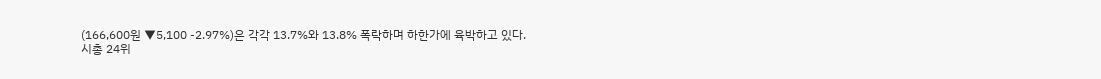(166,600원 ▼5,100 -2.97%)은 각각 13.7%와 13.8% 폭락하며 하한가에 육박하고 있다.
시총 24위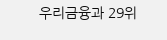우리금융과 29위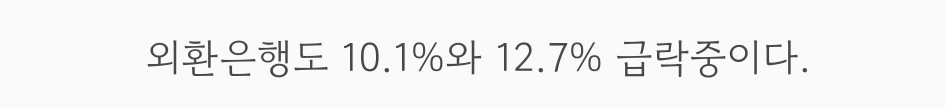외환은행도 10.1%와 12.7% 급락중이다.